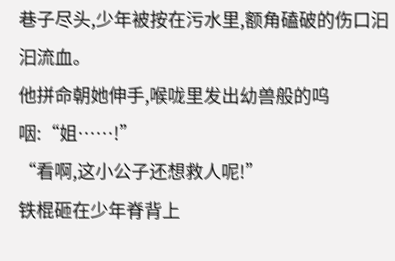巷子尽头,少年被按在污水里,额角磕破的伤口汩汩流血。
他拼命朝她伸手,喉咙里发出幼兽般的呜咽:“姐……!”
“看啊,这小公子还想救人呢!”
铁棍砸在少年脊背上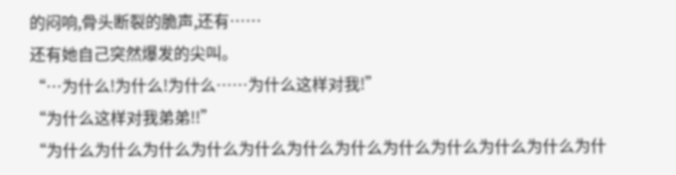的闷响,骨头断裂的脆声,还有……
还有她自己突然爆发的尖叫。
“…为什么!为什么!为什么……为什么这样对我!”
“为什么这样对我弟弟!!”
“为什么为什么为什么为什么为什么为什么为什么为什么为什么为什么为什么为什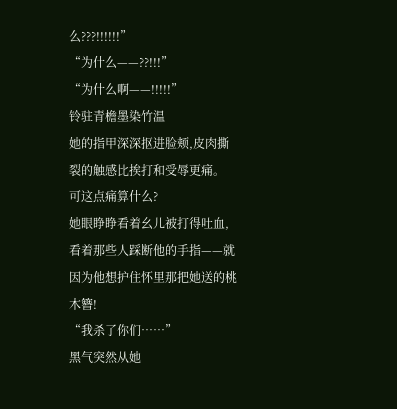么???!!!!!!”
“为什么——??!!!”
“为什么啊——!!!!!”
铃驻青檐墨染竹温
她的指甲深深抠进脸颊,皮肉撕裂的触感比挨打和受辱更痛。
可这点痛算什么?
她眼睁睁看着幺儿被打得吐血,看着那些人踩断他的手指——就因为他想护住怀里那把她送的桃木簪!
“我杀了你们……”
黑气突然从她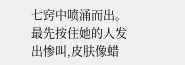七窍中喷涌而出。
最先按住她的人发出惨叫,皮肤像蜡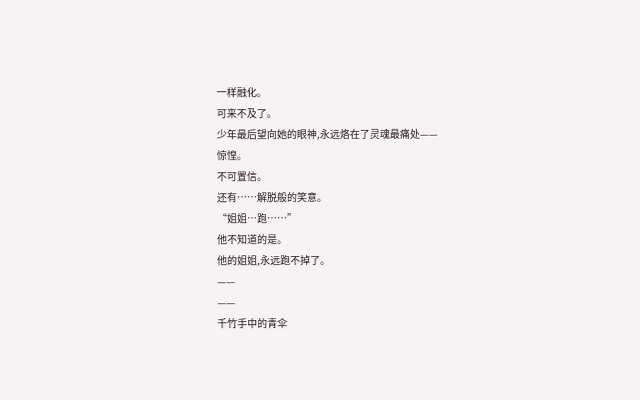一样融化。
可来不及了。
少年最后望向她的眼神,永远烙在了灵魂最痛处——
惊惶。
不可置信。
还有……解脱般的笑意。
“姐姐…跑……”
他不知道的是。
他的姐姐,永远跑不掉了。
——
——
千竹手中的青伞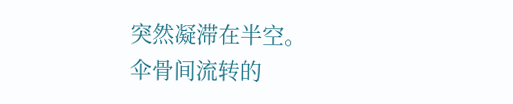突然凝滞在半空。
伞骨间流转的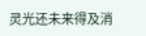灵光还未来得及消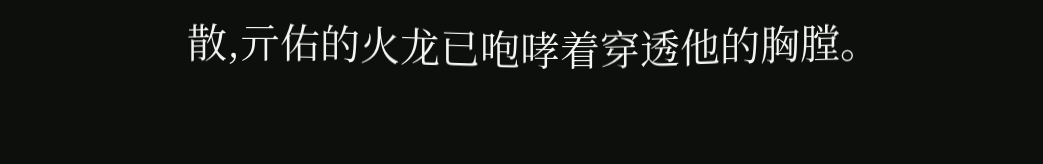散,亓佑的火龙已咆哮着穿透他的胸膛。